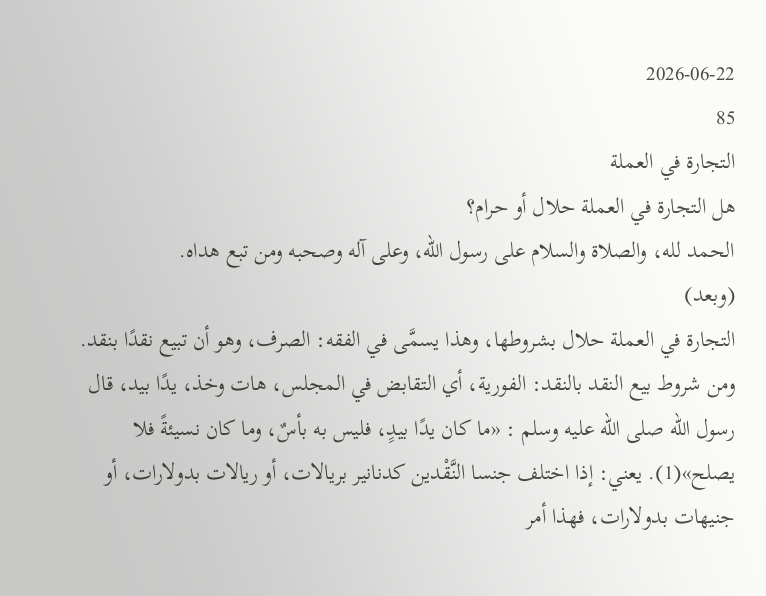2026-06-22
85
التجارة في العملة
هل التجارة في العملة حلال أو حرام؟
الحمد لله، والصلاة والسلام على رسول الله، وعلى آله وصحبه ومن تبع هداه.
(وبعد)
التجارة في العملة حلال بشروطها، وهذا يسمَّى في الفقه: الصرف، وهو أن تبيع نقدًا بنقد. ومن شروط بيع النقد بالنقد: الفورية، أي التقابض في المجلس، هات وخذ، يدًا بيد، قال رسول الله صلى الله عليه وسلم : «ما كان يدًا بيدٍ، فليس به بأسٌ، وما كان نسيئةً فلا يصلح»(1). يعني: إذا اختلف جنسا النَّقْدين كدنانير بريالات، أو ريالات بدولارات، أو جنيهات بدولارات، فهذا أمر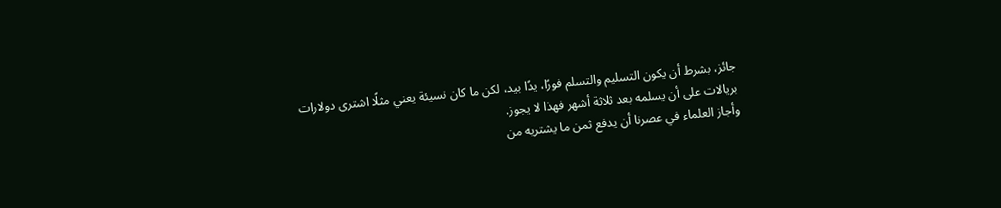جائز، بشرط أن يكون التسليم والتسلم فورًا، يدًا بيد، لكن ما كان نسيئة يعني مثلًا اشترى دولارات بريالات على أن يسلمه بعد ثلاثة أشهر فهذا لا يجوز.
وأجاز العلماء في عصرنا أن يدفع ثمن ما يشتريه من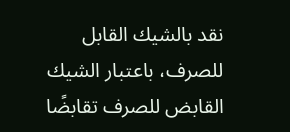نقد بالشيك القابل للصرف، باعتبار الشيك القابض للصرف تقابضًا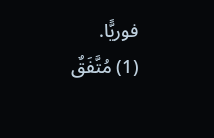فوريًّا.
(1) مُتَّفَقٌ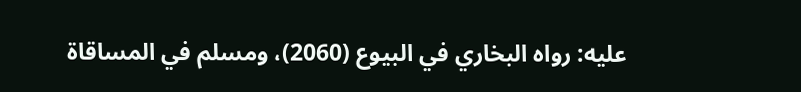عليه: رواه البخاري في البيوع (2060)، ومسلم في المساقاة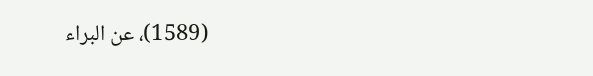(1589)، عن البراء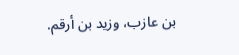بن عازب، وزيد بن أرقم.